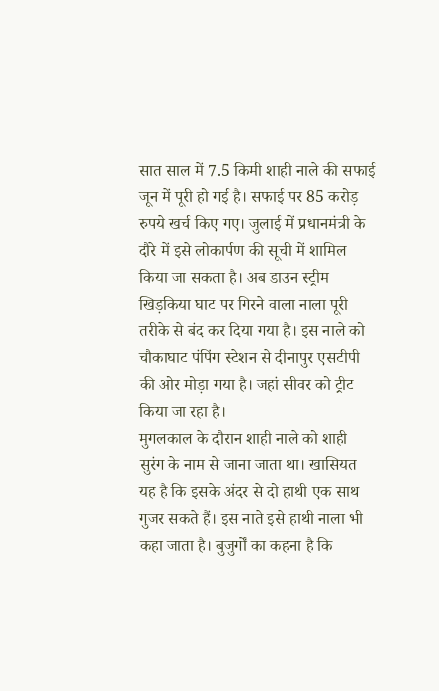सात साल में 7.5 किमी शाही नाले की सफाई जून में पूरी हो गई है। सफाई पर 85 करोड़ रुपये खर्च किए गए। जुलाई में प्रधानमंत्री के दौरे में इसे लोकार्पण की सूची में शामिल किया जा सकता है। अब डाउन स्ट्रीम खिड़किया घाट पर गिरने वाला नाला पूरी तरीके से बंद कर दिया गया है। इस नाले को चौकाघाट पंपिंग स्टेशन से दीनापुर एसटीपी की ओर मोड़ा गया है। जहां सीवर को ट्रीट किया जा रहा है।
मुगलकाल के दौरान शाही नाले को शाही सुरंग के नाम से जाना जाता था। खासियत यह है कि इसके अंदर से दो हाथी एक साथ गुजर सकते हैं। इस नाते इसे हाथी नाला भी कहा जाता है। बुजुर्गों का कहना है कि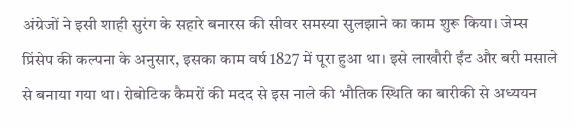अंग्रेजों ने इसी शाही सुरंग के सहारे बनारस की सीवर समस्या सुलझाने का काम शुरू किया। जेम्स प्रिंसेप की कल्पना के अनुसार, इसका काम वर्ष 1827 में पूरा हुआ था। इसे लाखौरी ईंट और बरी मसाले से बनाया गया था। रोबोटिक कैमरों की मदद से इस नाले की भौतिक स्थिति का बारीकी से अध्ययन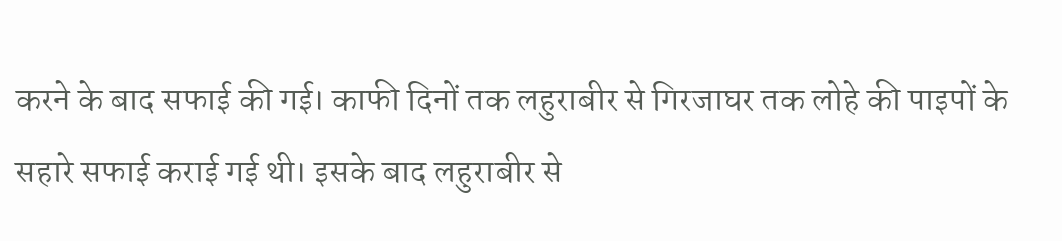करने के बाद सफाई की गई। काफी दिनों तक लहुराबीर से गिरजाघर तक लोहे की पाइपों के सहारे सफाई कराई गई थी। इसके बाद लहुराबीर से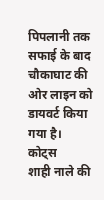पिपलानी तक सफाई के बाद चौकाघाट की ओर लाइन को डायवर्ट किया गया है।
कोट्स
शाही नाले की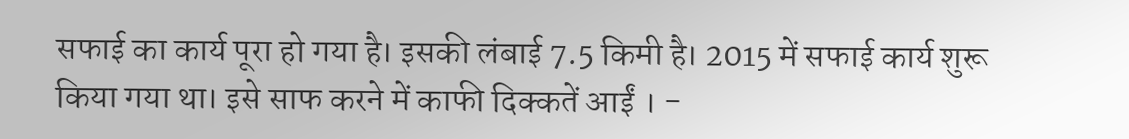सफाई का कार्य पूरा हो गया है। इसकी लंबाई 7.5 किमी है। 2015 में सफाई कार्य शुरू किया गया था। इसे साफ करने में काफी दिक्कतें आईं । -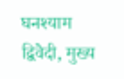घनश्याम द्विवेदी, मुख्य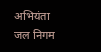अभियंता जल निगम